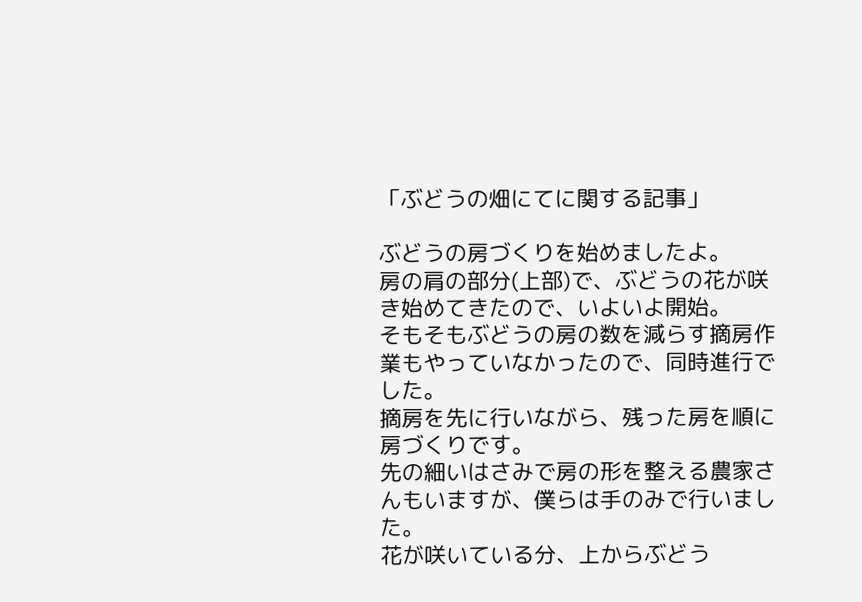「ぶどうの畑にてに関する記事」

ぶどうの房づくりを始めましたよ。
房の肩の部分(上部)で、ぶどうの花が咲き始めてきたので、いよいよ開始。
そもそもぶどうの房の数を減らす摘房作業もやっていなかったので、同時進行でした。
摘房を先に行いながら、残った房を順に房づくりです。
先の細いはさみで房の形を整える農家さんもいますが、僕らは手のみで行いました。
花が咲いている分、上からぶどう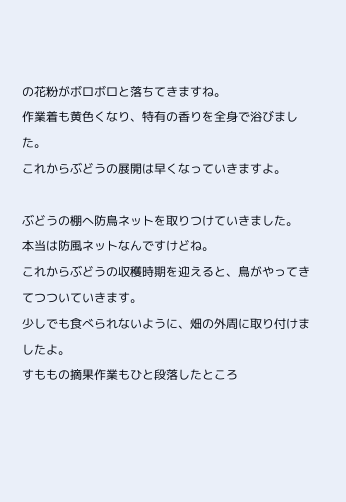の花粉がボロボロと落ちてきますね。
作業着も黄色くなり、特有の香りを全身で浴びました。
これからぶどうの展開は早くなっていきますよ。

ぶどうの棚へ防鳥ネットを取りつけていきました。
本当は防風ネットなんですけどね。
これからぶどうの収穫時期を迎えると、鳥がやってきてつついていきます。
少しでも食べられないように、畑の外周に取り付けましたよ。
すももの摘果作業もひと段落したところ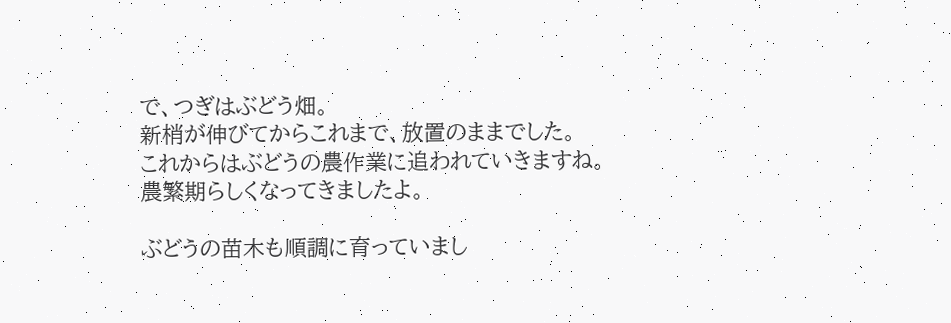で、つぎはぶどう畑。
新梢が伸びてからこれまで、放置のままでした。
これからはぶどうの農作業に追われていきますね。
農繁期らしくなってきましたよ。

ぶどうの苗木も順調に育っていまし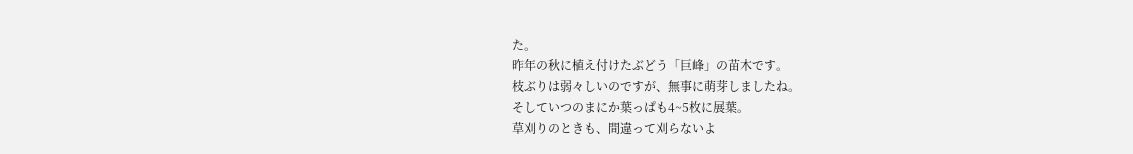た。
昨年の秋に植え付けたぶどう「巨峰」の苗木です。
枝ぶりは弱々しいのですが、無事に萌芽しましたね。
そしていつのまにか葉っぱも4~5枚に展葉。
草刈りのときも、間違って刈らないよ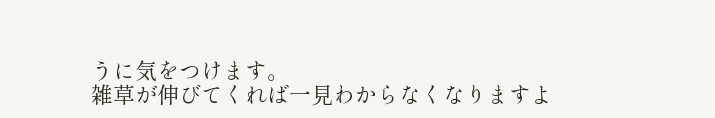うに気をつけます。
雑草が伸びてくれば一見わからなくなりますよ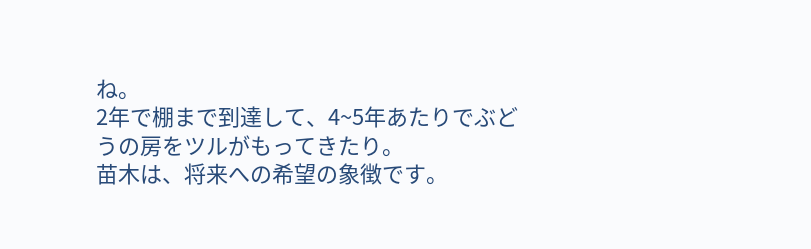ね。
2年で棚まで到達して、4~5年あたりでぶどうの房をツルがもってきたり。
苗木は、将来への希望の象徴です。